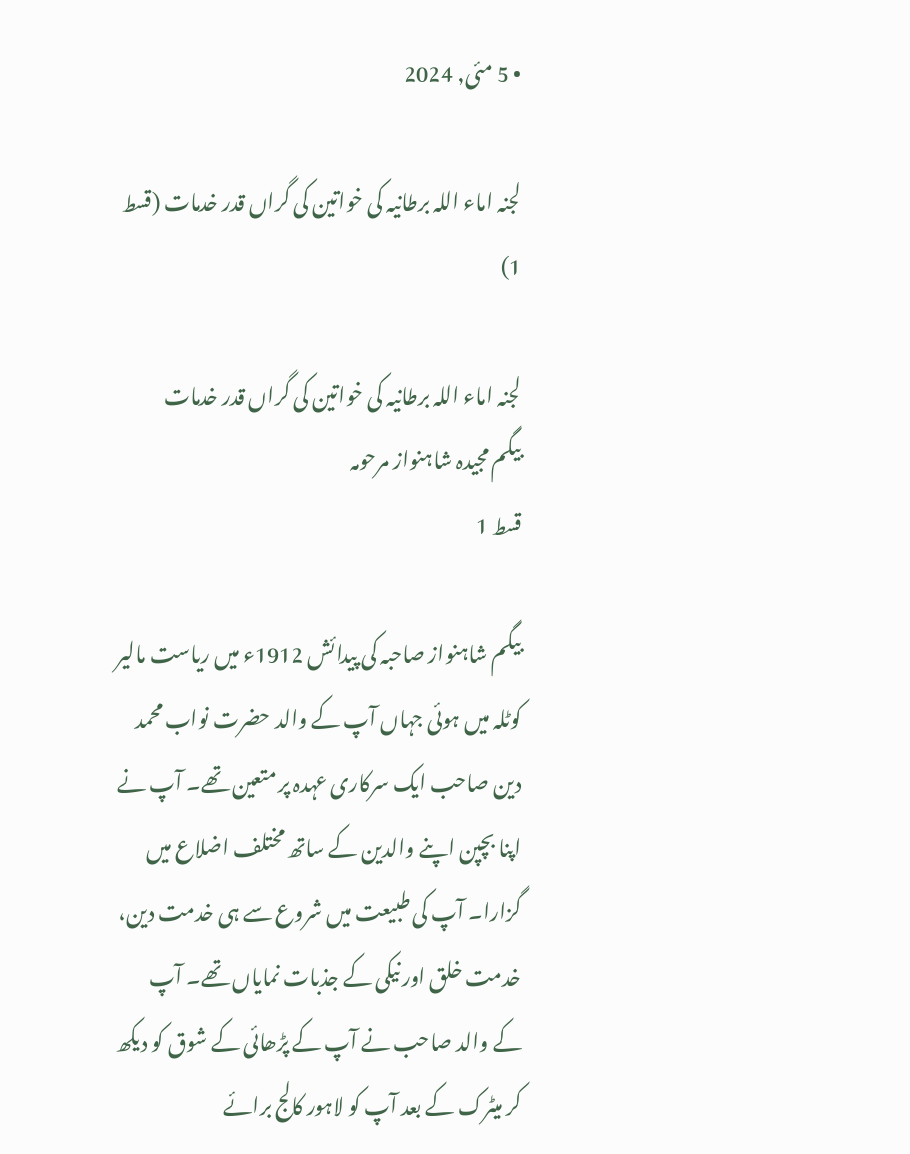• 5 مئی, 2024

لجنہ اماء اللہ برطانیہ کی خواتین کی گراں قدر خدمات (قسط 1)

لجنہ اماء اللہ برطانیہ کی خواتین کی گراں قدر خدمات
بیگم مجیدہ شاہنواز مرحومہ
قسط 1

بیگم شاہنواز صاحبہ کی پیدائش 1912ء میں ریاست مالیر کوٹلہ میں ہوئی جہاں آپ کے والد حضرت نواب محمد دین صاحب ایک سرکاری عہدہ پر متعین تھے۔ آپ نے اپنا بچپن اپنے والدین کے ساتھ مختلف اضلاع میں گزارا۔ آپ کی طبیعت میں شروع سے ہی خدمت دین، خدمت خلق اور نیکی کے جذبات نمایاں تھے۔ آپ کے والد صاحب نے آپ کے پڑھائی کے شوق کو دیکھ کر میٹرک کے بعد آپ کو لاہور کالج برائے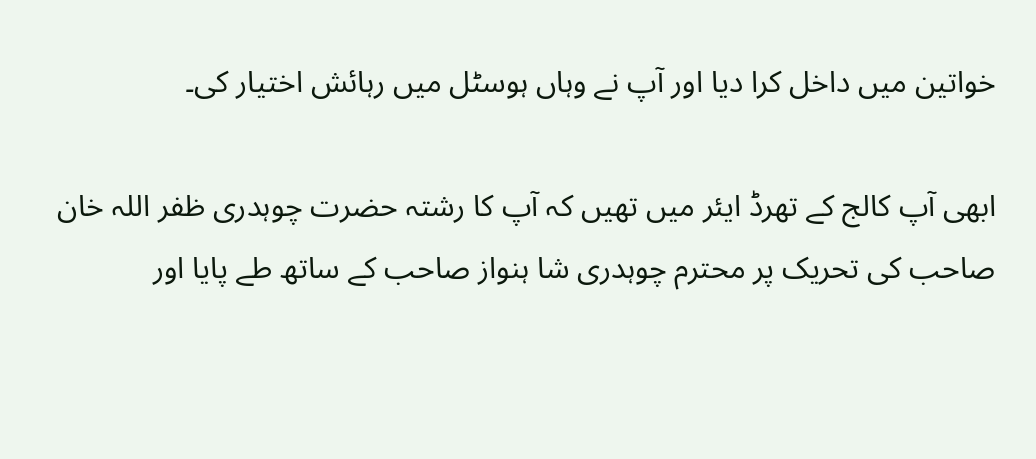خواتین میں داخل کرا دیا اور آپ نے وہاں ہوسٹل میں رہائش اختیار کی۔

ابھی آپ کالج کے تھرڈ ایئر میں تھیں کہ آپ کا رشتہ حضرت چوہدری ظفر اللہ خان صاحب کی تحریک پر محترم چوہدری شا ہنواز صاحب کے ساتھ طے پایا اور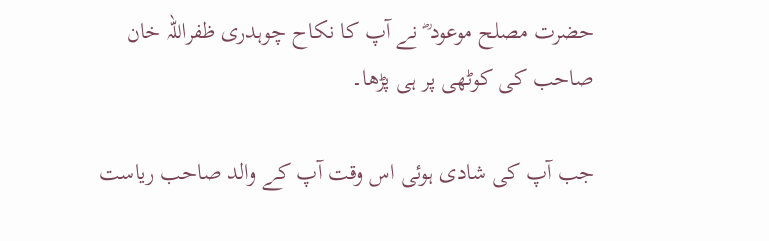حضرت مصلح موعود ؓ نے آپ کا نکاح چوہدری ظفراللہ خان صاحب کی کوٹھی پر ہی پڑھا۔

جب آپ کی شادی ہوئی اس وقت آپ کے والد صاحب ریاست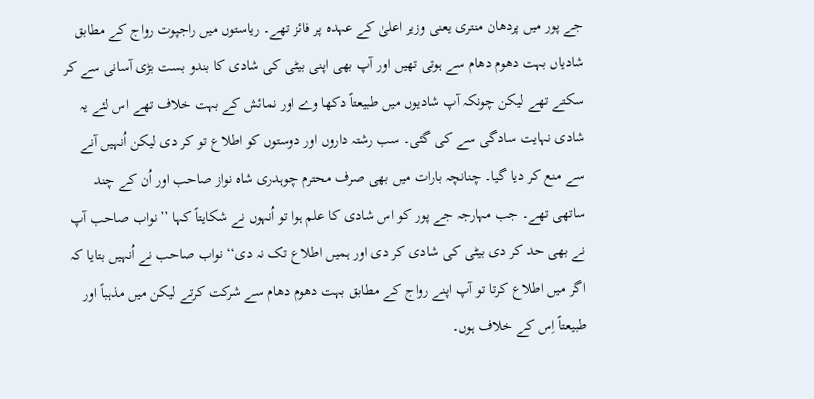جے پور میں پردھان منتری یعنی وزیر اعلیٰ کے عہدہ پر فائز تھے۔ ریاستوں میں راجپوت رواج کے مطابق شادیاں بہت دھوم دھام سے ہوتی تھیں اور آپ بھی اپنی بیٹی کی شادی کا بندو بست بڑی آسانی سے کر سکتے تھے لیکن چونکہ آپ شادیوں میں طبیعتاً دکھا وے اور نمائش کے بہت خلاف تھے اس لئے یہ شادی نہایت سادگی سے کی گئی۔ سب رشتہ داروں اور دوستوں کو اطلاع تو کر دی لیکن اُنہیں آنے سے منع کر دیا گیا۔ چنانچہ بارات میں بھی صرف محترم چوہدری شاہ نواز صاحب اور اُن کے چند ساتھی تھے۔ جب مہارجہ جے پور کو اس شادی کا علم ہوا تو اُنہوں نے شکایتاً کہا ’’نواب صاحب آپ نے بھی حد کر دی بیٹی کی شادی کر دی اور ہمیں اطلاع تک نہ دی‘‘ نواب صاحب نے اُنہیں بتایا کہ اگر میں اطلاع کرتا تو آپ اپنے رواج کے مطابق بہت دھوم دھام سے شرکت کرتے لیکن میں مذہباً اور طبیعتاً اِس کے خلاف ہوں۔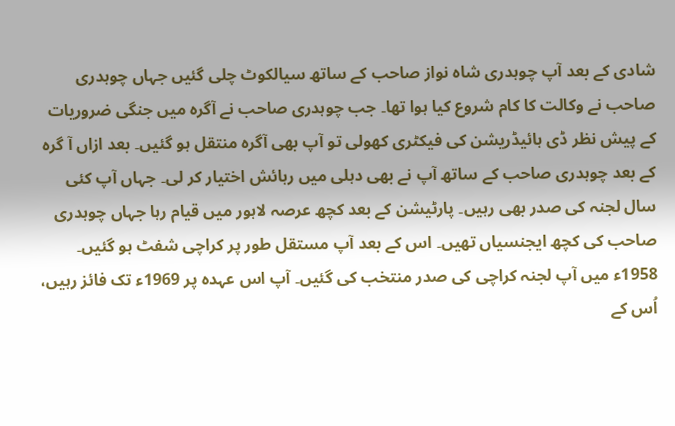شادی کے بعد آپ چوہدری شاہ نواز صاحب کے ساتھ سیالکوٹ چلی گئیں جہاں چوہدری صاحب نے وکالت کا کام شروع کیا ہوا تھا۔ جب چوہدری صاحب نے آگرہ میں جنگی ضروریات کے پیش نظر ڈی ہائیڈریشن کی فیکٹری کھولی تو آپ بھی آگرہ منتقل ہو گئیں۔ بعد ازاں آ گرہ کے بعد چوہدری صاحب کے ساتھ آپ نے بھی دہلی میں رہائش اختیار کر لی۔ جہاں آپ کئی سال لجنہ کی صدر بھی رہیں۔ پارٹیشن کے بعد کچھ عرصہ لاہور میں قیام رہا جہاں چوہدری صاحب کی کچھ ایجنسیاں تھیں۔ اس کے بعد آپ مستقل طور پر کراچی شفٹ ہو گئیں۔ 1958ء میں آپ لجنہ کراچی کی صدر منتخب کی گئیں۔ آپ اس عہدہ پر 1969ء تک فائز رہیں، اُس کے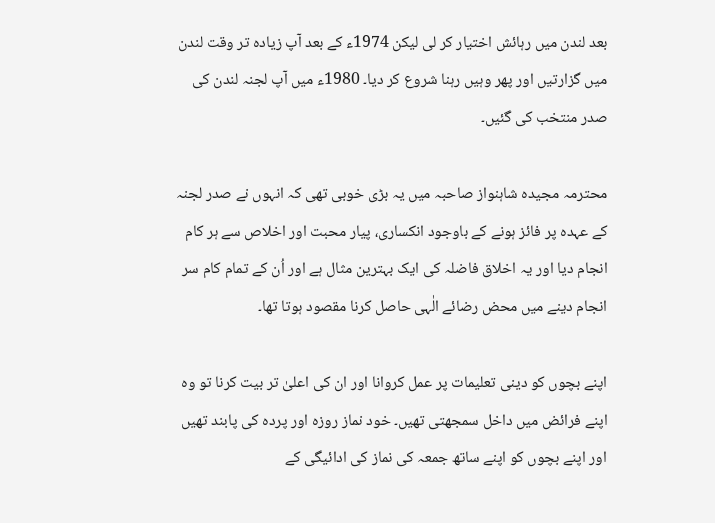بعد لندن میں رہائش اختیار کر لی لیکن 1974ء کے بعد آپ زیادہ تر وقت لندن میں گزارتیں اور پھر وہیں رہنا شروع کر دیا۔ 1980ء میں آپ لجنہ لندن کی صدر منتخب کی گئیں۔

محترمہ مجیدہ شاہنواز صاحبہ میں یہ بڑی خوبی تھی کہ انہوں نے صدر لجنہ کے عہدہ پر فائز ہونے کے باوجود انکساری، پیار محبت اور اخلاص سے ہر کام انجام دیا اور یہ اخلاق فاضلہ کی ایک بہترین مثال ہے اور اُن کے تمام کام سر انجام دینے میں محض رضائے الٰہی حاصل کرنا مقصود ہوتا تھا۔

اپنے بچوں کو دینی تعلیمات پر عمل کروانا اور ان کی اعلیٰ تر بیت کرنا تو وہ اپنے فرائض میں داخل سمجھتی تھیں۔ خود نماز روزہ اور پردہ کی پابند تھیں اور اپنے بچوں کو اپنے ساتھ جمعہ کی نماز کی ادائیگی کے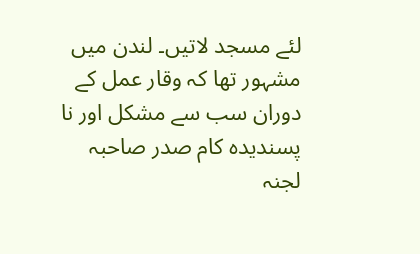لئے مسجد لاتیں۔ لندن میں مشہور تھا کہ وقار عمل کے دوران سب سے مشکل اور نا پسندیدہ کام صدر صاحبہ لجنہ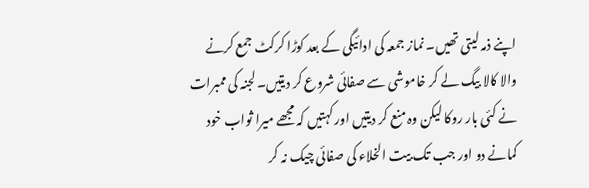اپنے ذمہ لیتی تھیں۔ نماز جمعہ کی ادائیگی کے بعد کوڑا کرکٹ جمع کرنے والا کالا بیگ لے کر خاموشی سے صفائی شروع کر دیتیں۔ لجنہ کی ممبرات نے کئی بار روکا لیکن وہ منع کر دیتیں اور کہتیں کہ مجھے میرا ثواب خود کمانے دو اور جب تک بیت الخلاء کی صفائی چیک نہ کر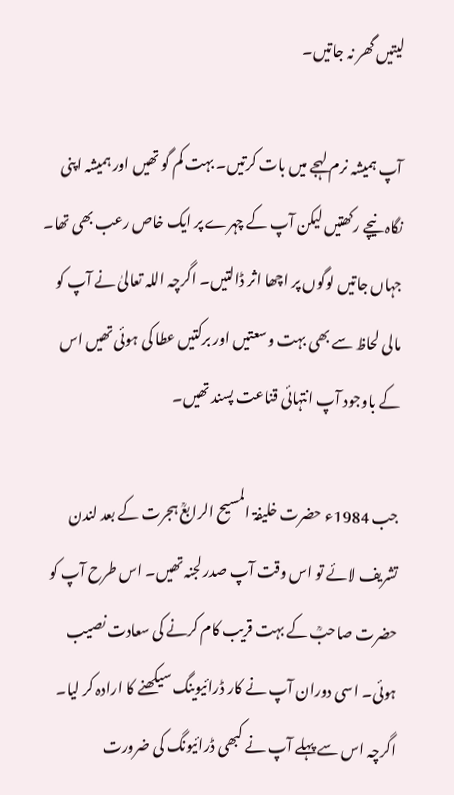لیتیں گھر نہ جاتیں۔

آپ ہمیشہ نرم لہجے میں بات کرتیں۔ بہت کم گو تھیں اور ہمیشہ اپنی نگاہ نیچے رکھتیں لیکن آپ کے چہرے پر ایک خاص رعب بھی تھا۔ جہاں جاتیں لوگوں پر اچھا اثر ڈالتیں۔ اگرچہ اللہ تعالیٰ نے آپ کو مالی لحاظ سے بھی بہت وسعتیں اور برکتیں عطا کی ہوئی تھیں اس کے باوجود آپ انتہائی قناعت پسند تھیں۔

جب 1984ء حضرت خلیفۃ المسیح الرابعؒ ہجرت کے بعد لندن تشریف لائے تو اس وقت آپ صدر لجنہ تھیں۔ اس طرح آپ کو حضرت صاحبؒ کے بہت قریب کام کرنے کی سعادت نصیب ہوئی۔ اسی دوران آپ نے کار ڈرائیوینگ سیکھنے کا ارادہ کر لیا۔ اگرچہ اس سے پہلے آپ نے کبھی ڈرائیونگ کی ضرورت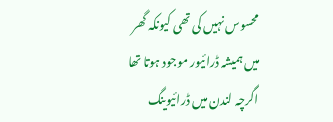محسوس نہیں کی تھی کیونکہ گھر میں ہمیشہ ڈرائیور موجود ہوتا تھا اگرچہ لندن میں ڈرائیوینگ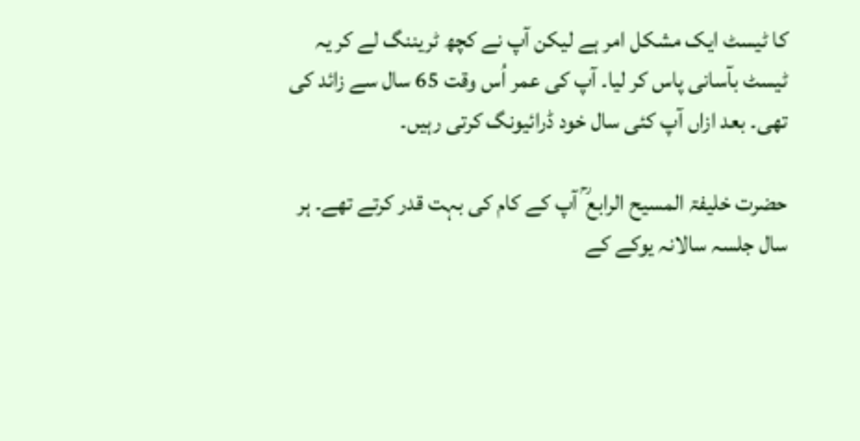کا ٹیسٹ ایک مشکل امر ہے لیکن آپ نے کچھ ٹریننگ لے کر یہ ٹیسٹ بآسانی پاس کر لیا۔ آپ کی عمر اُس وقت 65 سال سے زائد کی تھی۔ بعد ازاں آپ کئی سال خود ڈرائیونگ کرتی رہیں۔

حضرت خلیفۃ المسیح الرابع ؒ آپ کے کام کی بہت قدر کرتے تھے۔ ہر سال جلسہ سالانہ یوکے کے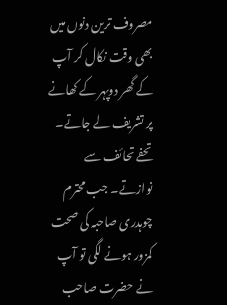مصروف ترین دنوں میں بھی وقت نکال کر آپ کے گھر دوپہر کے کھانے پر تشریف لے جاتے۔ تحفے تحائف سے نوازتے۔ جب محترم چوہدری صاحبہ کی صحت کمزور ہونے لگی تو آپ نے حضرت صاحب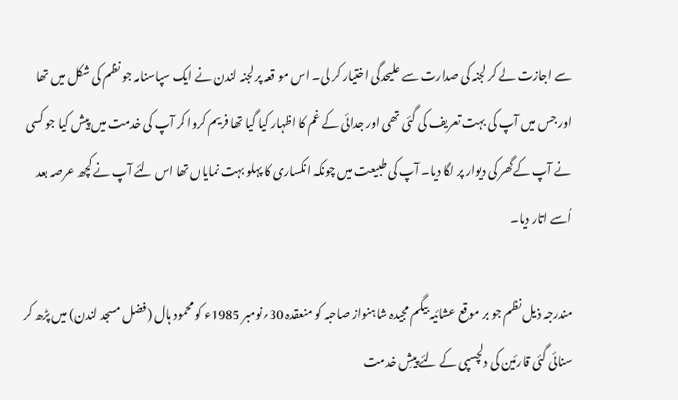سے اجازت لے کر لجنہ کی صدارت سے علیحدگی اختیار کر لی۔ اس مو قعہ پر لجنہ لندن نے ایک سپاسنامہ جو نظم کی شکل میں تھا اور جس میں آپ کی بہت تعریف کی گئی تھی اور جدائی کے غم کا اظہار کیا گیا تھا فریم کروا کر آپ کی خدمت میں پیش کیا جو کسی نے آپ کےگھر کی دیوار پر لگا دیا۔ آپ کی طبیعت میں چونکہ انکساری کا پہلو بہت نمایاں تھا اس لئے آپ نے کچھ عرصہ بعد اُسے اتار دیا۔

مندرجہ ذیل نظم جو بر موقع عشائیہ بیگم مجیدہ شاہنواز صاحبہ کو منعقدہ 30؍نومبر 1985ء کو محمود ہال (فضل مسجد لندن) میں پڑھ کر سنائی گئی قارئین کی دلچسپی کے لئے پیشِ خدمت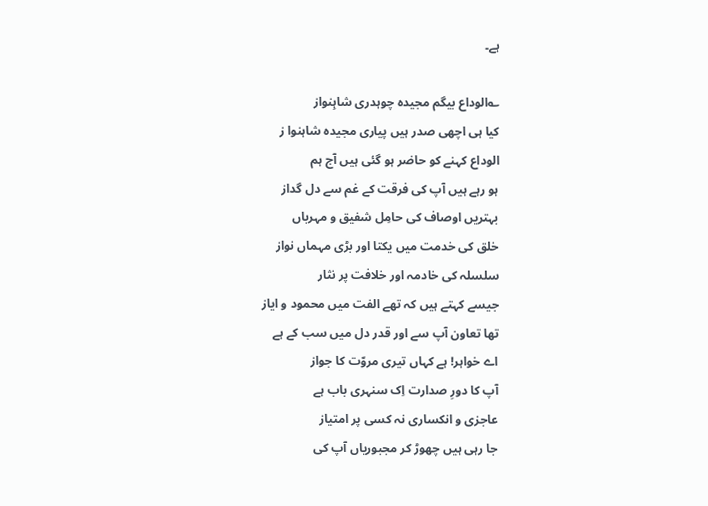ہے۔

؎الوداع بیگم مجیدہ چوہدری شاہِنواز
کیا ہی اچھی صدر ہیں پیاری مجیدہ شاہنوا ز
الوداع کہنے کو حاضر ہو گئی ہیں آج ہم
ہو رہے ہیں آپ کی فرقت کے غم سے دل گداز
بہتریں اوصاف کی حامِل شفیق و مہرباں
خلق کی خدمت میں یکتا اور بڑی مہماں نواز
سلسلہ کی خادمہ اور خلافت پر نثار
جیسے کہتے ہیں کہ تھے الفت میں محمود و ایاز
تھا تعاون آپ سے اور قدر دل میں سب کے ہے
اے خواہر! ہے کہاں تیری مروّت کا جواز
آپ کا دورِ صدارت اِک سنہری باب ہے
عاجزی و انکساری نہ کسی پر امتیاز
جا رہی ہیں چھوڑ کر مجبوریاں آپ کی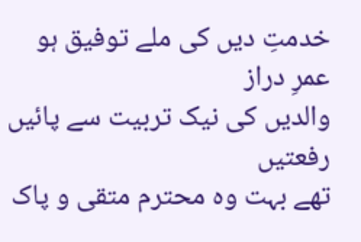خدمتِ دیں کی ملے توفیق ہو عمرِ دراز
والدیں کی نیک تربیت سے پائیں رفعتیں
تھے بہت وہ محترم متقی و پاک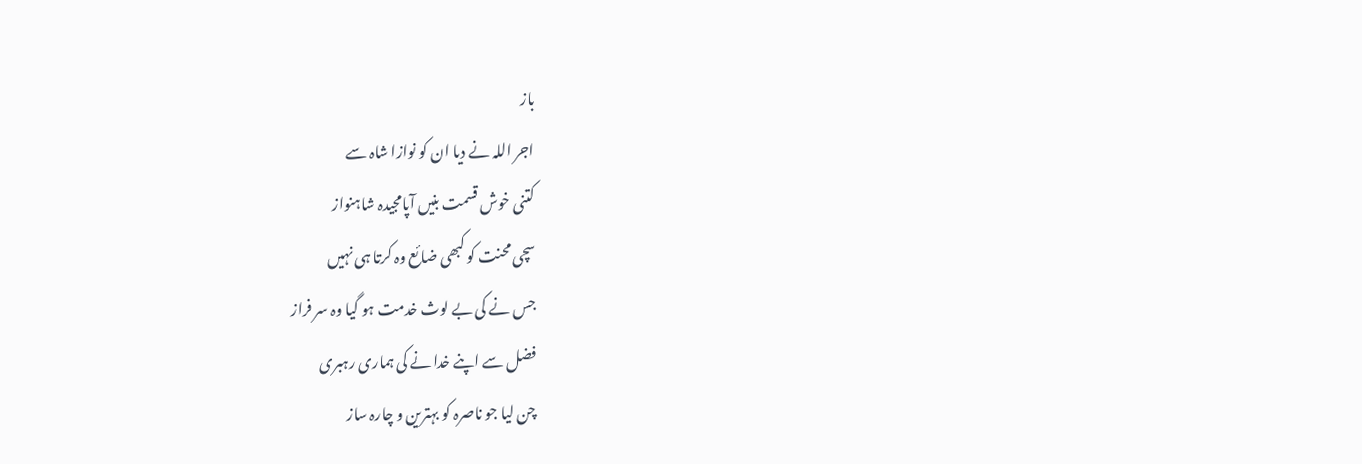باز
اجر اللہ نے دیا ان کو نوازا شاہ سے
کتنی خوش قسمت بنیں آپامجیدہ شاہنواز
سچی محنت کو کبھی ضائع وہ کرتا ہی نہیں
جس نے کی بے لوث خدمت ہو گیا وہ سر فراز
فضل سے اپنے خدا نے کی ہماری رہبری
چن لیا جو ناصرہ کو بہترین و چارہ ساز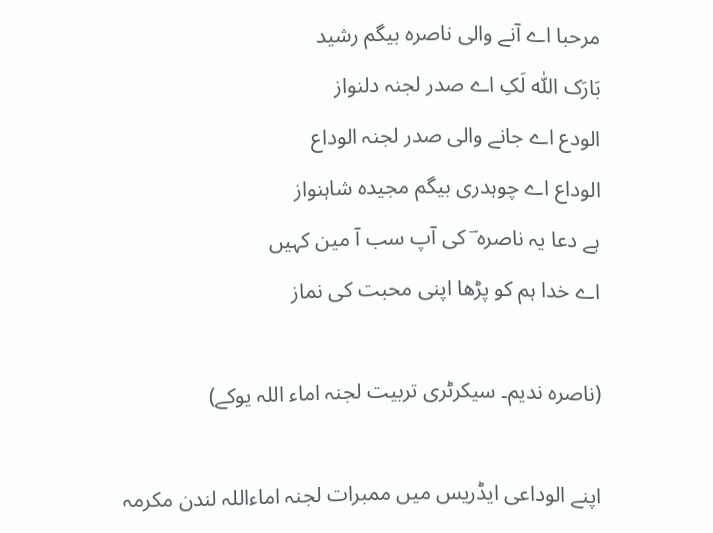مرحبا اے آنے والی ناصرہ بیگم رشید
بَارَک اللّٰہ لَکِ اے صدر لجنہ دلنواز
الودع اے جانے والی صدر لجنہ الوداع
الوداع اے چوہدری بیگم مجیدہ شاہنواز
ہے دعا یہ ناصرہ ؔ کی آپ سب آ مین کہیں
اے خدا ہم کو پڑھا اپنی محبت کی نماز

(ناصرہ ندیم۔ سیکرٹری تربیت لجنہ اماء اللہ یوکے)

اپنے الوداعی ایڈریس میں ممبرات لجنہ اماءاللہ لندن مکرمہ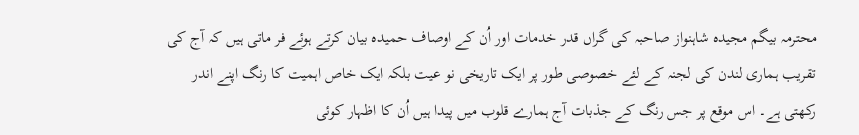محترمہ بیگم مجیدہ شاہنواز صاحبہ کی گراں قدر خدمات اور اُن کے اوصاف حمیدہ بیان کرتے ہوئے فر ماتی ہیں کہ آج کی تقریب ہماری لندن کی لجنہ کے لئے خصوصی طور پر ایک تاریخی نو عیت بلکہ ایک خاص اہمیت کا رنگ اپنے اندر رکھتی ہے۔ اس موقع پر جس رنگ کے جذبات آج ہمارے قلوب میں پیدا ہیں اُن کا اظہار کوئی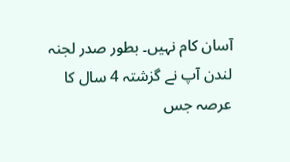آسان کام نہیں۔ بطور صدر لجنہ لندن آپ نے گزشتہ 4 سال کا عرصہ جس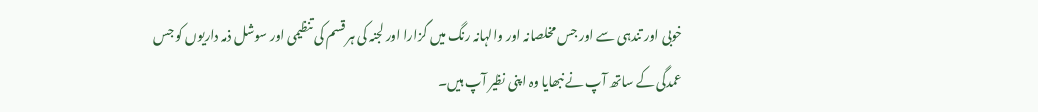خوبی اور تندہی سے اور جس مخلصانہ اور والہانہ رنگ میں گزارا اور لجنہ کی ہر قسم کی تنظیمی اور سوشل ذمہ داریوں کو جس عمدگی کے ساتھ آپ نے نبھایا وہ اپنی نظیر آپ ہیں۔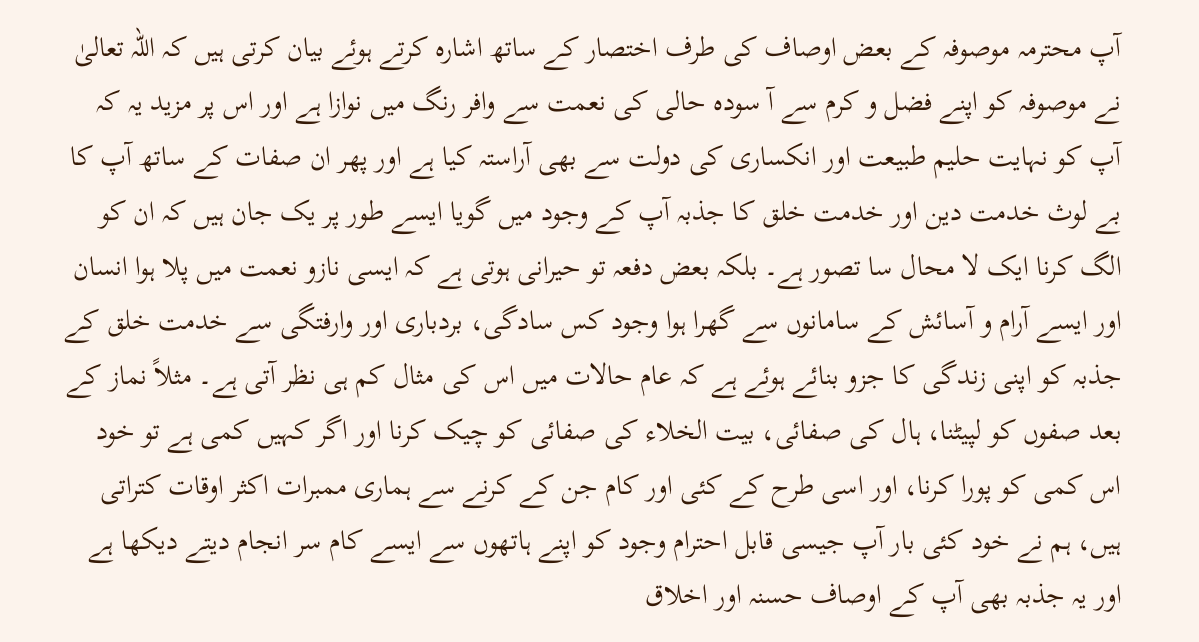آپ محترمہ موصوفہ کے بعض اوصاف کی طرف اختصار کے ساتھ اشارہ کرتے ہوئے بیان کرتی ہیں کہ اللہ تعالیٰ نے موصوفہ کو اپنے فضل و کرم سے آ سودہ حالی کی نعمت سے وافر رنگ میں نوازا ہے اور اس پر مزید یہ کہ آپ کو نہایت حلیم طبیعت اور انکساری کی دولت سے بھی آراستہ کیا ہے اور پھر ان صفات کے ساتھ آپ کا بے لوث خدمت دین اور خدمت خلق کا جذبہ آپ کے وجود میں گویا ایسے طور پر یک جان ہیں کہ ان کو الگ کرنا ایک لا محال سا تصور ہے۔ بلکہ بعض دفعہ تو حیرانی ہوتی ہے کہ ایسی نازو نعمت میں پلا ہوا انسان اور ایسے آرام و آسائش کے سامانوں سے گھرا ہوا وجود کس سادگی، بردباری اور وارفتگی سے خدمت خلق کے جذبہ کو اپنی زندگی کا جزو بنائے ہوئے ہے کہ عام حالات میں اس کی مثال کم ہی نظر آتی ہے۔ مثلاً نماز کے بعد صفوں کو لپیٹنا، ہال کی صفائی، بیت الخلاء کی صفائی کو چیک کرنا اور اگر کہیں کمی ہے تو خود اس کمی کو پورا کرنا، اور اسی طرح کے کئی اور کام جن کے کرنے سے ہماری ممبرات اکثر اوقات کتراتی ہیں، ہم نے خود کئی بار آپ جیسی قابل احترام وجود کو اپنے ہاتھوں سے ایسے کام سر انجام دیتے دیکھا ہے اور یہ جذبہ بھی آپ کے اوصاف حسنہ اور اخلاق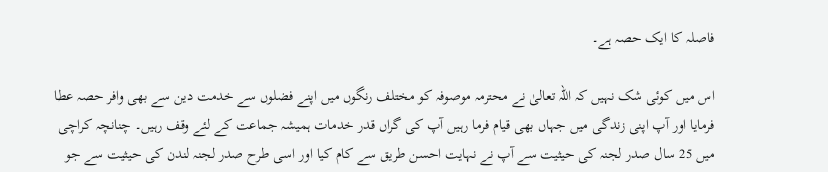فاصلہ کا ایک حصہ ہے۔

اس میں کوئی شک نہیں کہ اللہ تعالیٰ نے محترمہ موصوفہ کو مختلف رنگوں میں اپنے فضلوں سے خدمت دین سے بھی وافر حصہ عطا فرمایا اور آپ اپنی زندگی میں جہاں بھی قیام فرما رہیں آپ کی گراں قدر خدمات ہمیشہ جماعت کے لئے وقف رہیں۔ چنانچہ کراچی میں 25 سال صدر لجنہ کی حیثیت سے آپ نے نہایت احسن طریق سے کام کیا اور اسی طرح صدر لجنہ لندن کی حیثیت سے جو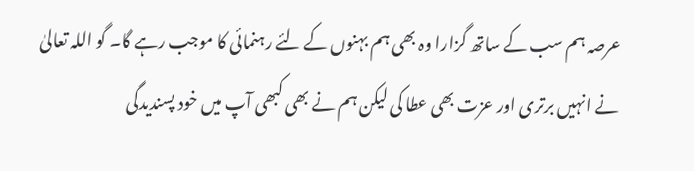عرصہ ہم سب کے ساتھ گزارا وہ بھی ہم بہنوں کے لئے رہنمائی کا موجب رہے گا۔ گو اللہ تعالیٰ نے انہیں برتری اور عزت بھی عطا کی لیکن ہم نے بھی کبھی آپ میں خود پسندیدگی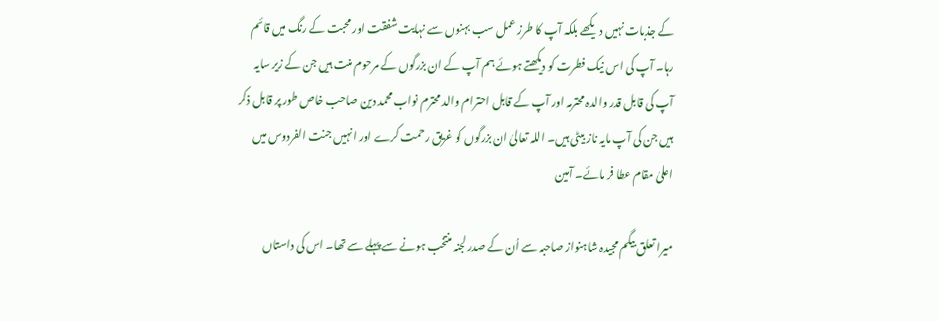کے جذبات نہیں دیکھے بلکہ آپ کا طرز عمل سب بہنوں سے نہایت شفقت اور محبت کے رنگ میں قائم رہا۔ آپ کی اس نیک فطرت کو دیکھتے ہوئے ہم آپ کے ان بزرگوں کے مرحوم منت ہیں جن کے زیر سایہ آپ کی قابل قدر والدہ محترمہ اور آپ کے قابل احترام والد محترم نواب محمد دین صاحب خاص طور پر قابل ذکر ہیں جن کی آپ مایہ ناز بیٹی ہیں۔ اللہ تعالیٰ ان بزرگوں کو غریق رحمت کرے اور انہیں جنت الفردوس میں اعلیٰ مقام عطا فر مائے۔ آمین

میرا تعلق بیگم مجیدہ شاہنواز صاحبہ سے اُن کے صدر لجنہ منتخب ہونے سے پہلے سے تھا۔ اس کی داستاں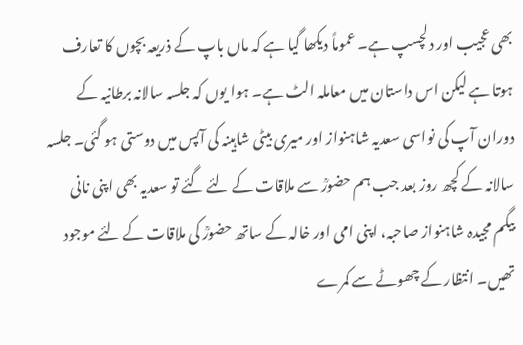بھی عجیب اور دلچسپ ہے۔ عموماً دیکھا گیا ہے کہ ماں باپ کے ذریعہ بچوں کا تعارف ہوتا ہے لیکن اس داستان میں معاملہ الٹ ہے۔ ہوا یوں کہ جلسہ سالانہ برطانیہ کے دوران آپ کی نواسی سعدیہ شاہنواز اور میری بیٹی شاہینہ کی آپس میں دوستی ہو گئی۔ جلسہ سالانہ کے کچھ روز بعد جب ہم حضورؒ سے ملاقات کے لئے گئے تو سعدیہ بھی اپنی نانی بیگم مجیدہ شاہنواز صاحبہ، اپنی امی اور خالہ کے ساتھ حضورؒ کی ملاقات کے لئے موجود تھیں۔ انتظار کے چھوٹے سے کمرے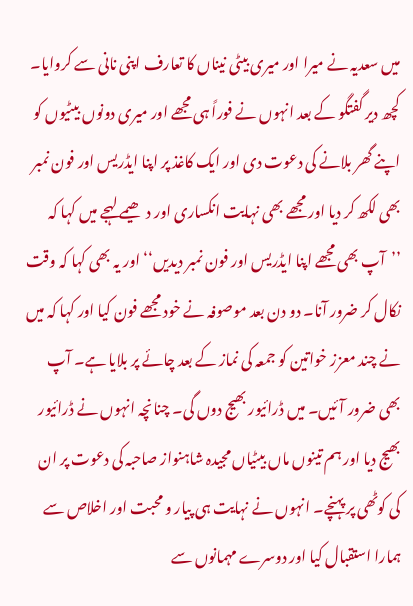میں سعدیہ نے میرا اور میری بیٹی نیناں کا تعارف اپنی نانی سے کروایا۔ کچھ دیر گفتگو کے بعد انہوں نے فوراً ہی مجھے اور میری دونوں بیٹیوں کو اپنے گھر بلانے کی دعوت دی اور ایک کاغذ پر اپنا ایڈریس اور فون نمبر بھی لکھ کر دیا اور مجھے بھی نہایت انکساری اور دھیمے لہجے میں کہا کہ ’’آپ بھی مجھے اپنا ایڈریس اور فون نمبر دیدیں‘‘ اور یہ بھی کہا کہ وقت نکال کر ضرور آنا۔ دو دن بعد موصوفہ نے خود مجھے فون کیا اور کہا کہ میں نے چند معزز خواتین کو جمعہ کی نماز کے بعد چائے پر بلایا ہے۔ آپ بھی ضرور آئیں۔ میں ڈرائیور بھیج دوں گی۔ چنانچہ انہوں نے ڈرائیور بھیج دیا اور ہم تینوں ماں بیٹیاں مجیدہ شاہنواز صاحبہ کی دعوت پر ان کی کوٹھی پر پہنچے۔ انہوں نے نہایت ہی پیار و محبت اور اخلاص سے ہمارا استقبال کیا اور دوسرے مہمانوں سے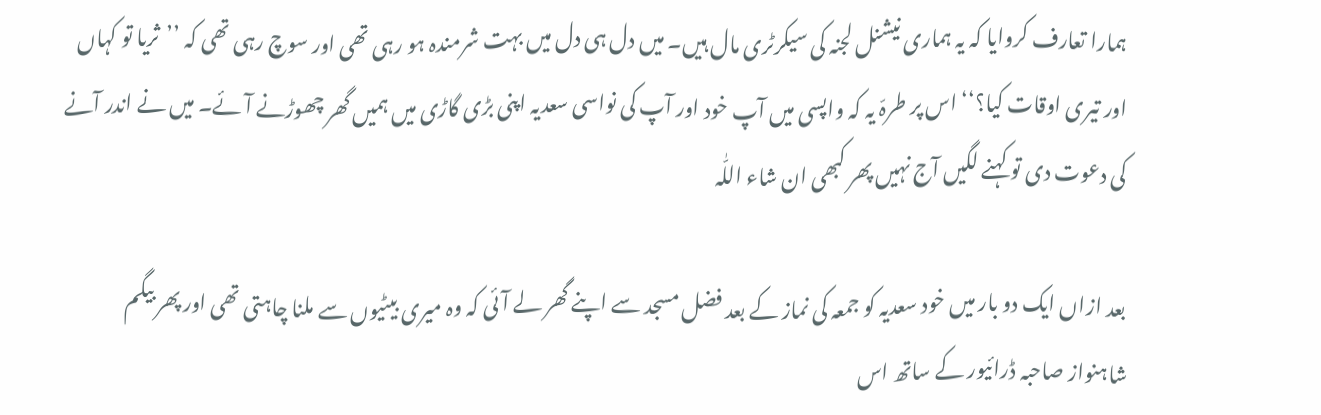ہمارا تعارف کروایا کہ یہ ہماری نیشنل لجنہ کی سیکرٹری مال ہیں۔ میں دل ہی دل میں بہت شرمندہ ہو رہی تھی اور سوچ رہی تھی کہ ’’ثریا تو کہاں اور تیری اوقات کیا؟‘‘ اس پر طرہّ یہ کہ واپسی میں آپ خود اور آپ کی نواسی سعدیہ اپنی بڑی گاڑی میں ہمیں گھر چھوڑنے آئے۔ میں نے اندر آنے کی دعوت دی تو کہنے لگیں آج نہیں پھر کبھی ان شاء اللّٰہ

بعد ازاں ایک دو بار میں خود سعدیہ کو جمعہ کی نماز کے بعد فضل مسجد سے اپنے گھر لے آئی کہ وہ میری بیٹیوں سے ملنا چاہتی تھی اور پھر بیگم شاہنواز صاحبہ ڈرائیور کے ساتھ اس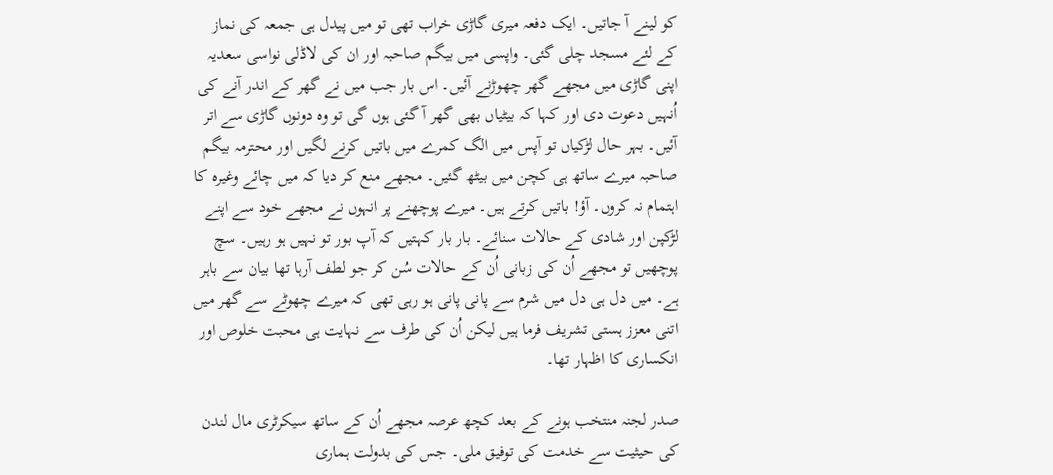کو لینے آ جاتیں۔ ایک دفعہ میری گاڑی خراب تھی تو میں پیدل ہی جمعہ کی نماز کے لئے مسجد چلی گئی۔ واپسی میں بیگم صاحبہ اور ان کی لاڈلی نواسی سعدیہ اپنی گاڑی میں مجھے گھر چھوڑنے آئیں۔ اس بار جب میں نے گھر کے اندر آنے کی اُنہیں دعوت دی اور کہا کہ بیٹیاں بھی گھر آ گئی ہوں گی تو وہ دونوں گاڑی سے اتر آئیں۔ بہر حال لڑکیاں تو آپس میں الگ کمرے میں باتیں کرنے لگیں اور محترمہ بیگم صاحبہ میرے ساتھ ہی کچن میں بیٹھ گئیں۔ مجھے منع کر دیا کہ میں چائے وغیرہ کا اہتمام نہ کروں۔ آؤ! باتیں کرتے ہیں۔ میرے پوچھنے پر انہوں نے مجھے خود سے اپنے لڑکپن اور شادی کے حالات سنائے۔ بار بار کہتیں کہ آپ بور تو نہیں ہو رہیں۔ سچ پوچھیں تو مجھے اُن کی زبانی اُن کے حالات سُن کر جو لطف آرہا تھا بیان سے باہر ہے۔ میں دل ہی دل میں شرم سے پانی پانی ہو رہی تھی کہ میرے چھوٹے سے گھر میں اتنی معزز ہستی تشریف فرما ہیں لیکن اُن کی طرف سے نہایت ہی محبت خلوص اور انکساری کا اظہار تھا۔

صدر لجنہ منتخب ہونے کے بعد کچھ عرصہ مجھے اُن کے ساتھ سیکرٹری مال لندن کی حیثیت سے خدمت کی توفیق ملی۔ جس کی بدولت ہماری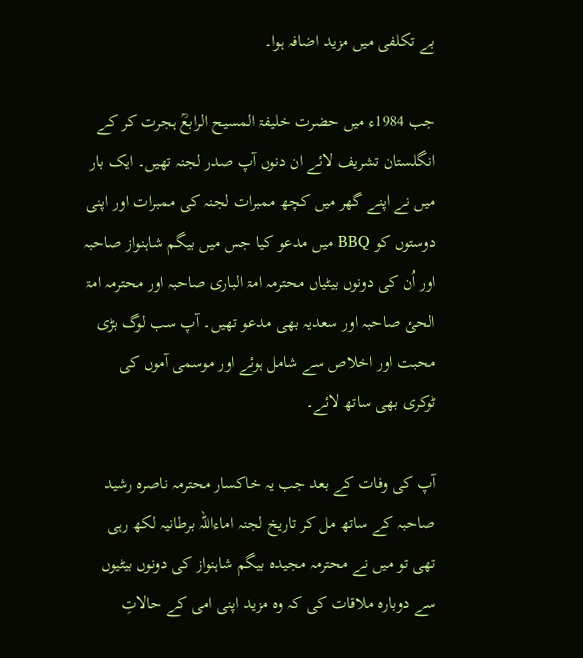بے تکلفی میں مزید اضافہ ہوا۔

جب 1984ء میں حضرت خلیفۃ المسیح الرابعؒ ہجرت کر کے انگلستان تشریف لائے ان دنوں آپ صدر لجنہ تھیں۔ ایک بار میں نے اپنے گھر میں کچھ ممبرات لجنہ کی ممبرات اور اپنی دوستوں کو BBQ میں مدعو کیا جس میں بیگم شاہنواز صاحبہ اور اُن کی دونوں بیٹیاں محترمہ امۃ الباری صاحبہ اور محترمہ امۃ الحئ صاحبہ اور سعدیہ بھی مدعو تھیں۔ آپ سب لوگ بڑی محبت اور اخلاص سے شامل ہوئے اور موسمی آموں کی ٹوکری بھی ساتھ لائے۔

آپ کی وفات کے بعد جب یہ خاکسار محترمہ ناصرہ رشید صاحبہ کے ساتھ مل کر تاریخ لجنہ اماءاللہ برطانیہ لکھ رہی تھی تو میں نے محترمہ مجیدہ بیگم شاہنواز کی دونوں بیٹیوں سے دوبارہ ملاقات کی کہ وہ مزید اپنی امی کے حالاتِ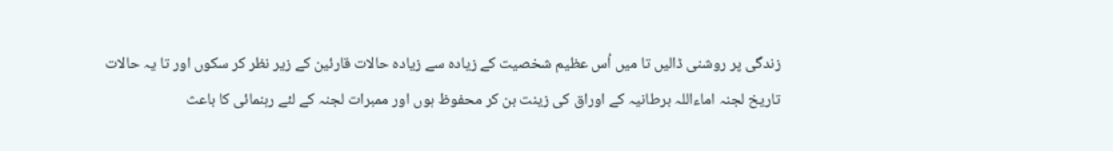زندگی پر روشنی ڈالیں تا میں اُس عظیم شخصیت کے زیادہ سے زیادہ حالات قارئین کے زیر نظر کر سکوں اور تا یہ حالات تاریخ لجنہ اماءاللہ برطانیہ کے اوراق کی زینت بن کر محفوظ ہوں اور ممبرات لجنہ کے لئے رہنمائی کا باعث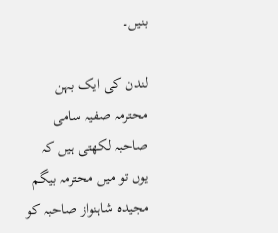بنیں۔

لندن کی ایک بہن محترمہ صفیہ سامی صاحبہ لکھتی ہیں کہ یوں تو میں محترمہ بیگم مجیدہ شاہنواز صاحبہ کو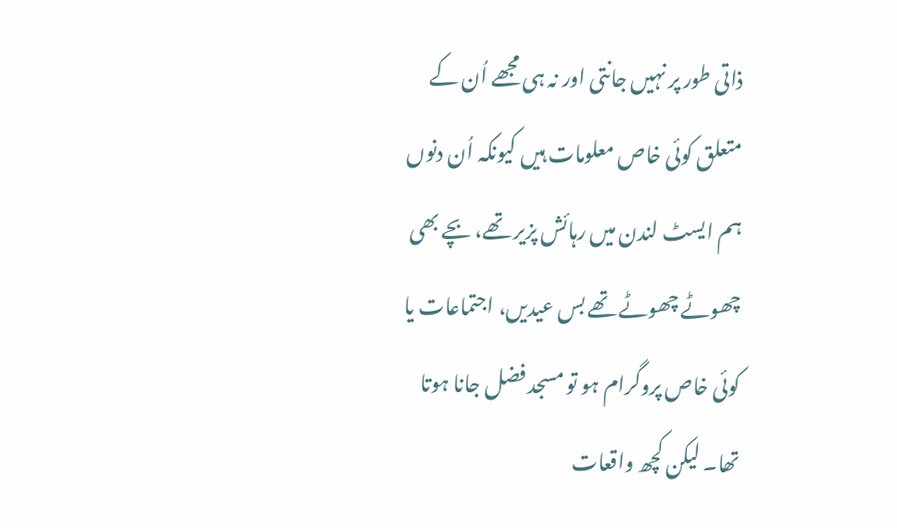ذاتی طور پر نہیں جانتی اور نہ ہی مجھے اُن کے متعلق کوئی خاص معلومات ہیں کیونکہ اُن دنوں ہم ایسٹ لندن میں رہائش پزیر تھے، بچے بھی چھوٹے چھوٹے تھے بس عیدیں، اجتماعات یا کوئی خاص پروگرام ہو تو مسجد فضل جانا ہوتا تھا۔ لیکن کچھ واقعات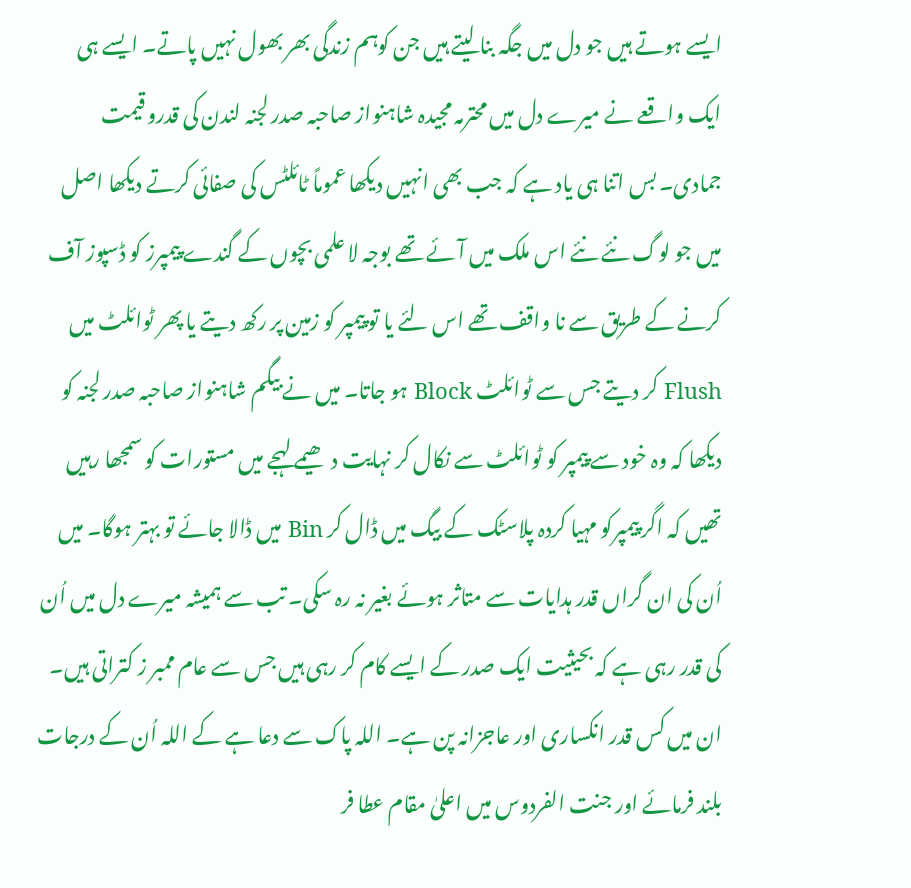ایسے ہوتے ہیں جو دل میں جگہ بنا لیتے ہیں جن کوہم زندگی بھر بھول نہیں پاتے۔ ایسے ہی ایک واقعے نے میرے دل میں محترمہ مجیدہ شاہنواز صاحبہ صدر لجنہ لندن کی قدرو قیمت جمادی۔ بس اتنا ہی یاد ہے کہ جب بھی انہیں دیکھا عموماً ٹائلٹس کی صفائی کرتے دیکھا اصل میں جو لوگ نئے نئے اس ملک میں آئے تھے بوجہ لا علمی بچوں کے گندے پیمپرز کو ڈسپوز آف کرنے کے طریق سے نا واقف تھے اس لئے یا تو پیمپر کو زمین پر رکھ دیتے یا پھر ٹوائلٹ میں Flush کر دیتے جس سے ٹوائلٹ Block ہو جاتا۔ میں نے بیگم شاہنواز صاحبہ صدر لجنہ کو دیکھا کہ وہ خود سے پیمپر کو ٹوائلٹ سے نکال کر نہایت دھیمے لہجے میں مستورات کو سمجھا رہیں تھیں کہ اگر پیمپرکو مہیا کردہ پلاسٹک کے بیگ میں ڈال کر Bin میں ڈالا جائے تو بہتر ہوگا۔ میں اُن کی ان گراں قدر ہدایات سے متاثر ہوئے بغیر نہ رہ سکی۔ تب سے ہمیشہ میرے دل میں اُن کی قدر رہی ہے کہ بحیثیت ایک صدر کے ایسے کام کر رہی ہیں جس سے عام ممبر ز کتراتی ہیں۔ ان میں کس قدر انکساری اور عاجزانہ پن ہے۔ اللہ پاک سے دعا ہے کے اللہ اُن کے درجات بلند فرمائے اور جنت الفردوس میں اعلیٰ مقام عطا فر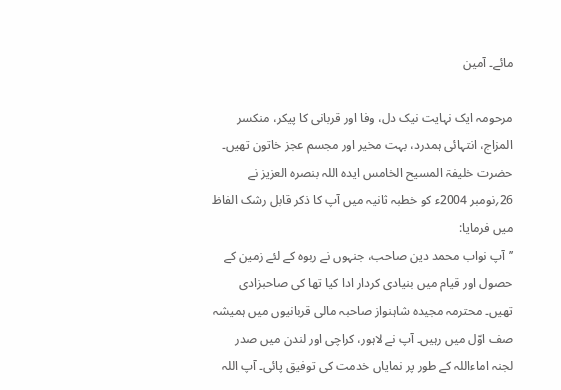مائے۔ آمین

مرحومہ ایک نہایت نیک دل، وفا اور قربانی کا پیکر، منکسر المزاج، انتہائی ہمدرد، بہت مخیر اور مجسم عجز خاتون تھیں۔ حضرت خلیفۃ المسیح الخامس ایدہ اللہ بنصرہ العزیز نے 26؍نومبر 2004ء کو خطبہ ثانیہ میں آپ کا ذکر قابل رشک الفاظ میں فرمایا:
’’آپ نواب محمد دین صاحب، جنہوں نے ربوہ کے لئے زمین کے حصول اور قیام میں بنیادی کردار ادا کیا تھا کی صاحبزادی تھیں۔ محترمہ مجیدہ شاہنواز صاحبہ مالی قربانیوں میں ہمیشہ صف اوّل میں رہیں۔ آپ نے لاہور، کراچی اور لندن میں صدر لجنہ اماءاللہ کے طور پر نمایاں خدمت کی توفیق پائی۔ آپ اللہ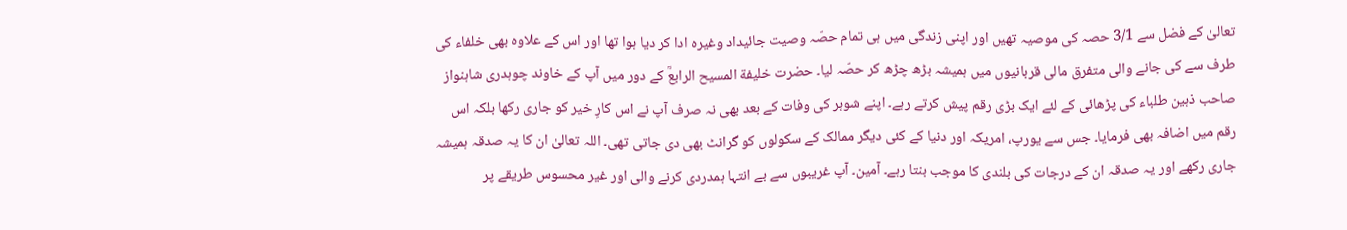تعالیٰ کے فضل سے 3/1 حصہ کی موصیہ تھیں اور اپنی زندگی میں ہی تمام حصّہ وصیت جائیداد وغیرہ ادا کر دیا ہوا تھا اور اس کے علاوہ بھی خلفاء کی طرف سے کی جانے والی متفرق مالی قربانیوں میں ہمیشہ بڑھ چڑھ کر حصّہ لیا۔ حضرت خلیفة المسیح الرابعؒ کے دور میں آپ کے خاوند چوہدری شاہنواز صاحب ذہین طلباء کی پڑھائی کے لئے ایک بڑی رقم پیش کرتے رہے۔ اپنے شوہر کی وفات کے بعد بھی نہ صرف آپ نے اس کارِ خیر کو جاری رکھا بلکہ اس رقم میں اضافہ بھی فرمایا۔ جس سے یورپ، امریکہ اور دنیا کے کئی دیگر ممالک کے سکولوں کو گرانٹ بھی دی جاتی تھی۔ اللہ تعالیٰ ان کا یہ صدقہ ہمیشہ جاری رکھے اور یہ صدقہ ان کے درجات کی بلندی کا موجب بنتا رہے۔ آمین۔ آپ غریبوں سے بے انتہا ہمدردی کرنے والی اور غیر محسوس طریقے پر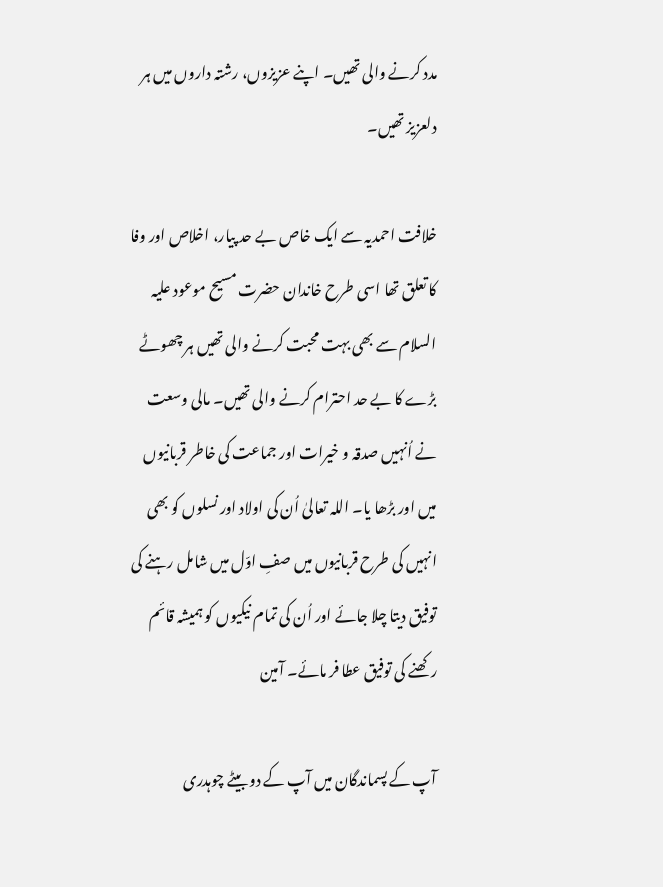مدد کرنے والی تھیں۔ اپنے عزیزوں، رشتہ داروں میں ہر دلعزیز تھیں۔

خلافت احمدیہ سے ایک خاص بے حد پیار، اخلاص اور وفا کا تعلق تھا اسی طرح خاندان حضرت مسیح موعود علیہ السلام سے بھی بہت محبت کرنے والی تھیں ہر چھوٹے بڑے کا بے حد احترام کرنے والی تھیں۔ مالی وسعت نے اُنہیں صدقہ و خیرات اور جماعت کی خاطر قربانیوں میں اور بڑھا یا۔ اللہ تعالیٰ اُن کی اولاد اور نسلوں کو بھی انہیں کی طرح قربانیوں میں صفِ اوّل میں شامل رہنے کی توفیق دیتا چلا جائے اور اُن کی تمام نیکیوں کو ہمیشہ قائم رکھنے کی توفیق عطا فر مائے۔ آمین

آپ کے پسماندگان میں آپ کے دو بیٹے چوہدری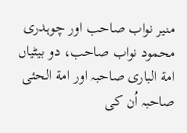منیر نواب صاحب اور چوہدری محمود نواب صاحب، دو بیٹیاں امة الباری صاحبہ اور امة الحئی صاحبہ اُن کی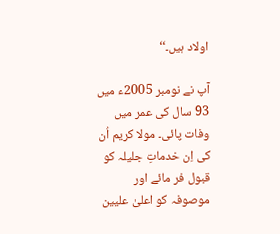اولاد ہیں۔‘‘

آپ نے نومبر 2005ء میں 93 سال کی عمر میں وفات پائی۔ مولا کریم اُن کی اِن خدماتِ جلیلہ کو قبول فر مائے اور موصوفہ کو اعلیٰ علیین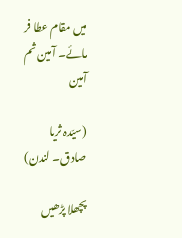میں مقام عطا فر مائے۔ آمین ثم آمین

(سیّدہ ثریا صادق۔ لندن)

پچھلا پڑھیں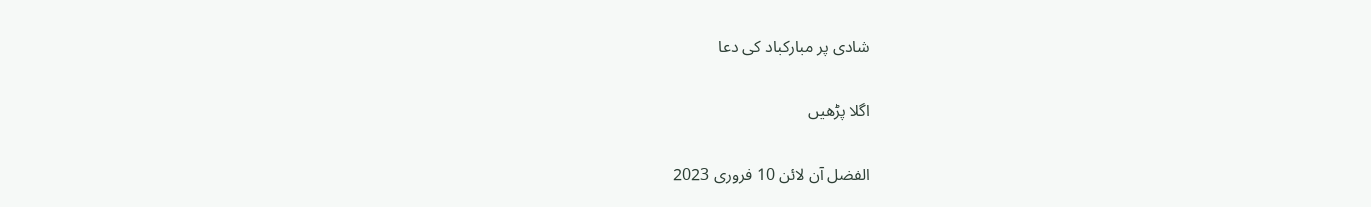شادی پر مبارکباد کی دعا

اگلا پڑھیں

الفضل آن لائن 10 فروری 2023